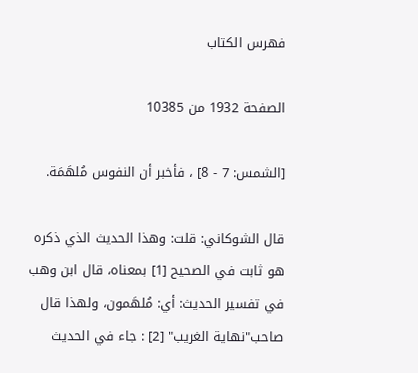فهرس الكتاب

الصفحة 1932 من 10385

[الشمس: 7 - 8] ، فأخبر أن النفوس مُلهَمَة.

قال الشوكاني: قلت: وهذا الحديث الذي ذكره هو ثابت في الصحيح [1] بمعناه، قال ابن وهب في تفسير الحديث: أي: مُلهَمون، ولهذا قال صاحب"نهاية الغريب" [2] : جاء في الحديث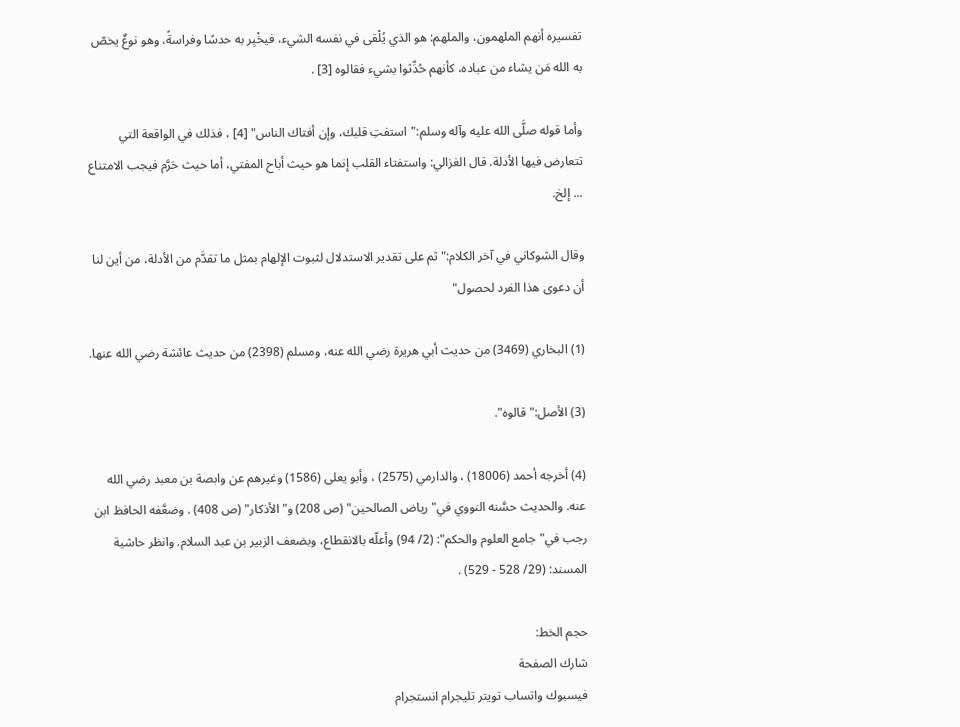تفسيره أنهم الملهمون، والملهم: هو الذي يُلْقى في نفسه الشيء، فيخْبِر به حدسًا وفراسةً، وهو نوعٌ يخصّ به الله مَن يشاء من عباده، كأنهم حُدِّثوا بشيء فقالوه [3] .

وأما قوله صلَّى الله عليه وآله وسلم:"استفتِ قلبك، وإن أفتاك الناس" [4] ، فذلك في الواقعة التي تتعارض فيها الأدلة. قال الغزالي: واستفتاء القلب إنما هو حيث أباح المفتي، أما حيث حَرَّم فيجب الامتناع ... إلخ.

وقال الشوكاني في آخر الكلام:"ثم على تقدير الاستدلال لثبوت الإلهام بمثل ما تقدَّم من الأدلة، من أين لنا أن دعوى هذا الفرد لحصول"

(1) البخاري (3469) من حديث أبي هريرة رضي الله عنه، ومسلم (2398) من حديث عائشة رضي الله عنها.

(3) الأصل:"قالوه".

(4) أخرجه أحمد (18006) ، والدارمي (2575) ، وأبو يعلى (1586) وغيرهم عن وابصة بن معبد رضي الله عنه. والحديث حسَّنه النووي في"رياض الصالحين" (ص 208) و"الأذكار" (ص 408) . وضعَّفه الحافظ ابن رجب في"جامع العلوم والحكم": (2/ 94) وأعلّه بالانقطاع، وبضعف الزبير بن عبد السلام. وانظر حاشية المسند: (29/ 528 - 529) .

حجم الخط:
شارك الصفحة
فيسبوك واتساب تويتر تليجرام انستجرام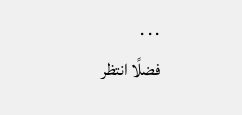. . .
فضلًا انتظر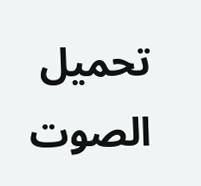تحميل الصوت